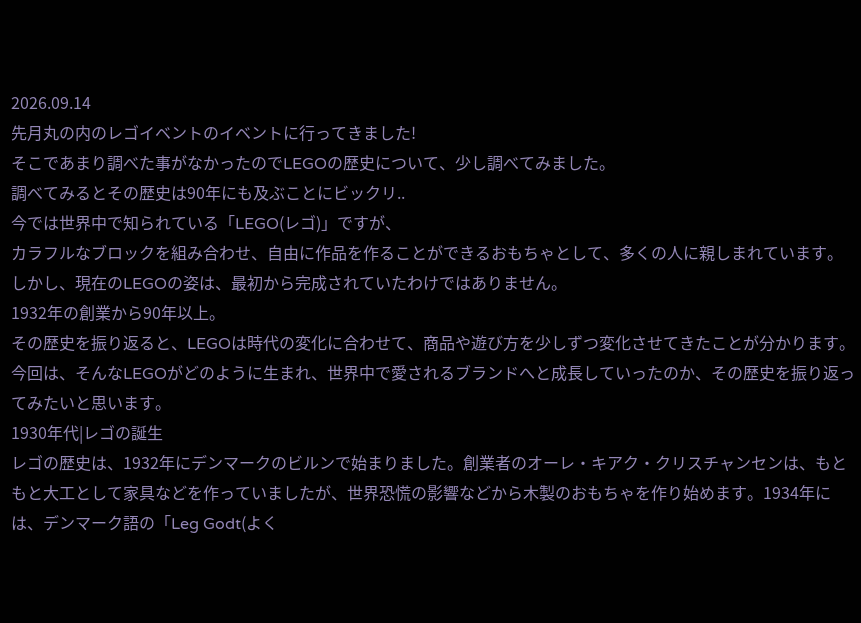2026.09.14
先月丸の内のレゴイベントのイベントに行ってきました!
そこであまり調べた事がなかったのでLEGOの歴史について、少し調べてみました。
調べてみるとその歴史は90年にも及ぶことにビックリ..
今では世界中で知られている「LEGO(レゴ)」ですが、
カラフルなブロックを組み合わせ、自由に作品を作ることができるおもちゃとして、多くの人に親しまれています。
しかし、現在のLEGOの姿は、最初から完成されていたわけではありません。
1932年の創業から90年以上。
その歴史を振り返ると、LEGOは時代の変化に合わせて、商品や遊び方を少しずつ変化させてきたことが分かります。
今回は、そんなLEGOがどのように生まれ、世界中で愛されるブランドへと成長していったのか、その歴史を振り返ってみたいと思います。
1930年代|レゴの誕生
レゴの歴史は、1932年にデンマークのビルンで始まりました。創業者のオーレ・キアク・クリスチャンセンは、もともと大工として家具などを作っていましたが、世界恐慌の影響などから木製のおもちゃを作り始めます。1934年には、デンマーク語の「Leg Godt(よく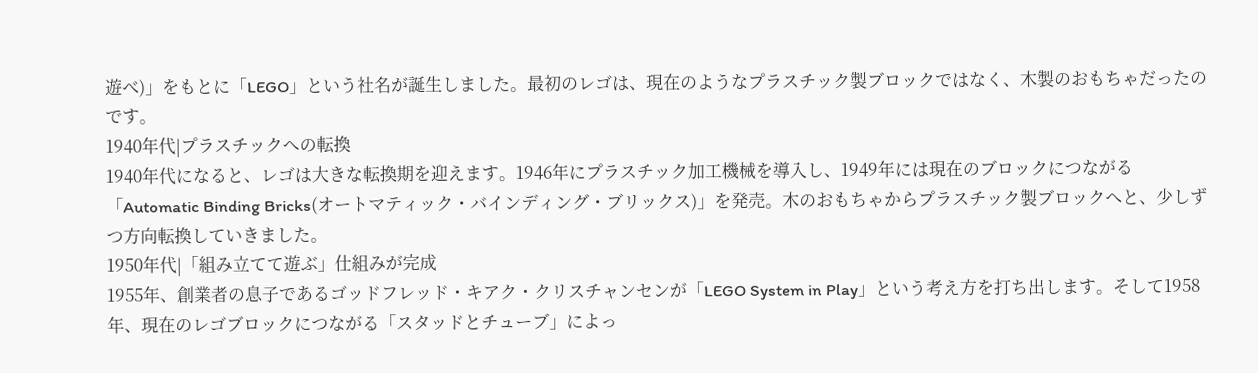遊べ)」をもとに「LEGO」という社名が誕生しました。最初のレゴは、現在のようなプラスチック製ブロックではなく、木製のおもちゃだったのです。
1940年代|プラスチックへの転換
1940年代になると、レゴは大きな転換期を迎えます。1946年にプラスチック加工機械を導入し、1949年には現在のブロックにつながる「Automatic Binding Bricks(オートマティック・バインディング・ブリックス)」を発売。木のおもちゃからプラスチック製ブロックへと、少しずつ方向転換していきました。
1950年代|「組み立てて遊ぶ」仕組みが完成
1955年、創業者の息子であるゴッドフレッド・キアク・クリスチャンセンが「LEGO System in Play」という考え方を打ち出します。そして1958年、現在のレゴブロックにつながる「スタッドとチューブ」によっ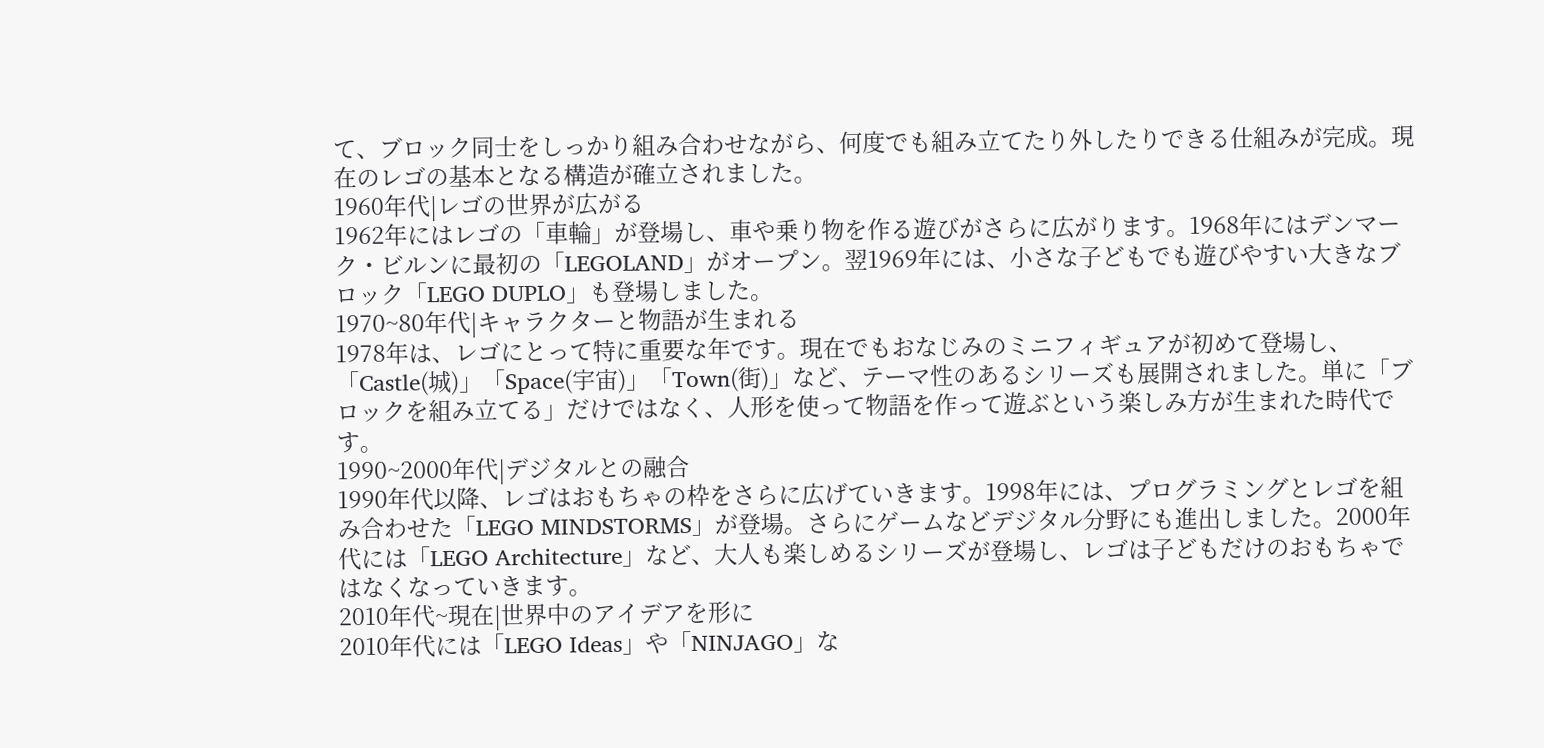て、ブロック同士をしっかり組み合わせながら、何度でも組み立てたり外したりできる仕組みが完成。現在のレゴの基本となる構造が確立されました。
1960年代|レゴの世界が広がる
1962年にはレゴの「車輪」が登場し、車や乗り物を作る遊びがさらに広がります。1968年にはデンマーク・ビルンに最初の「LEGOLAND」がオープン。翌1969年には、小さな子どもでも遊びやすい大きなブロック「LEGO DUPLO」も登場しました。
1970~80年代|キャラクターと物語が生まれる
1978年は、レゴにとって特に重要な年です。現在でもおなじみのミニフィギュアが初めて登場し、「Castle(城)」「Space(宇宙)」「Town(街)」など、テーマ性のあるシリーズも展開されました。単に「ブロックを組み立てる」だけではなく、人形を使って物語を作って遊ぶという楽しみ方が生まれた時代です。
1990~2000年代|デジタルとの融合
1990年代以降、レゴはおもちゃの枠をさらに広げていきます。1998年には、プログラミングとレゴを組み合わせた「LEGO MINDSTORMS」が登場。さらにゲームなどデジタル分野にも進出しました。2000年代には「LEGO Architecture」など、大人も楽しめるシリーズが登場し、レゴは子どもだけのおもちゃではなくなっていきます。
2010年代~現在|世界中のアイデアを形に
2010年代には「LEGO Ideas」や「NINJAGO」な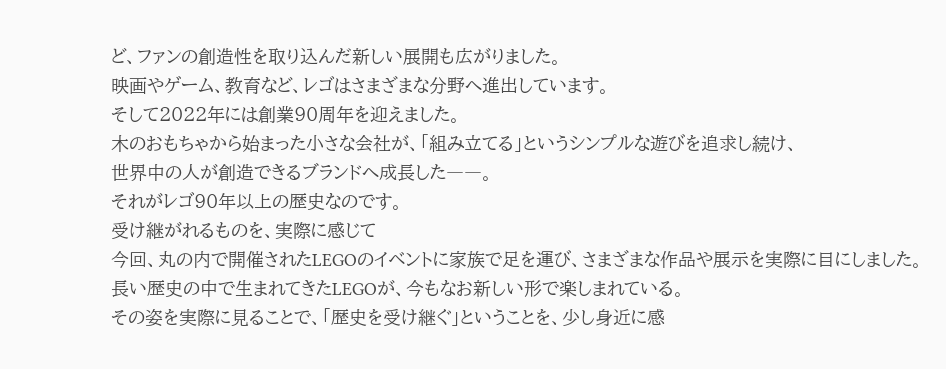ど、ファンの創造性を取り込んだ新しい展開も広がりました。
映画やゲーム、教育など、レゴはさまざまな分野へ進出しています。
そして2022年には創業90周年を迎えました。
木のおもちゃから始まった小さな会社が、「組み立てる」というシンプルな遊びを追求し続け、
世界中の人が創造できるブランドへ成長した――。
それがレゴ90年以上の歴史なのです。
受け継がれるものを、実際に感じて
今回、丸の内で開催されたLEGOのイベントに家族で足を運び、さまざまな作品や展示を実際に目にしました。
長い歴史の中で生まれてきたLEGOが、今もなお新しい形で楽しまれている。
その姿を実際に見ることで、「歴史を受け継ぐ」ということを、少し身近に感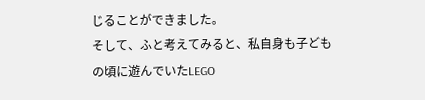じることができました。
そして、ふと考えてみると、私自身も子どもの頃に遊んでいたLEGO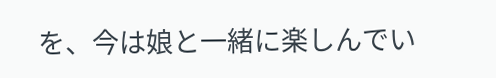を、今は娘と一緒に楽しんでい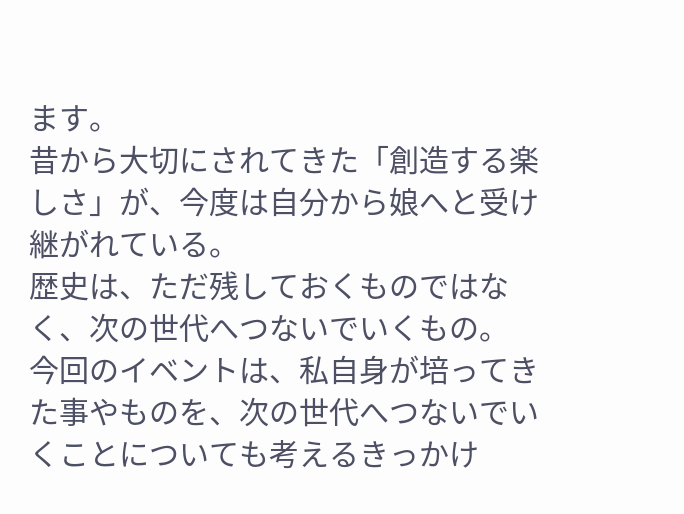ます。
昔から大切にされてきた「創造する楽しさ」が、今度は自分から娘へと受け継がれている。
歴史は、ただ残しておくものではなく、次の世代へつないでいくもの。
今回のイベントは、私自身が培ってきた事やものを、次の世代へつないでいくことについても考えるきっかけ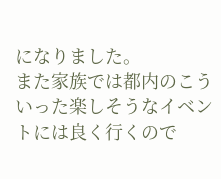になりました。
また家族では都内のこういった楽しそうなイベントには良く行くので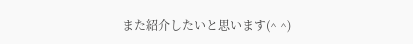また紹介したいと思います(^ ^)